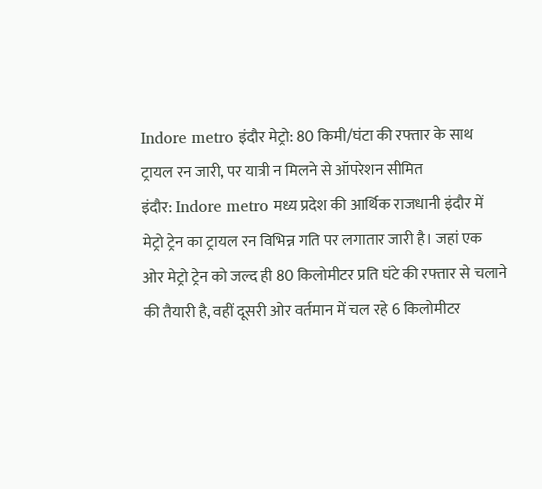Indore metro इंदौर मेट्रो: 80 किमी/घंटा की रफ्तार के साथ ट्रायल रन जारी, पर यात्री न मिलने से ऑपरेशन सीमित
इंदौर: Indore metro मध्य प्रदेश की आर्थिक राजधानी इंदौर में मेट्रो ट्रेन का ट्रायल रन विभिन्न गति पर लगातार जारी है। जहां एक ओर मेट्रो ट्रेन को जल्द ही 80 किलोमीटर प्रति घंटे की रफ्तार से चलाने की तैयारी है, वहीं दूसरी ओर वर्तमान में चल रहे 6 किलोमीटर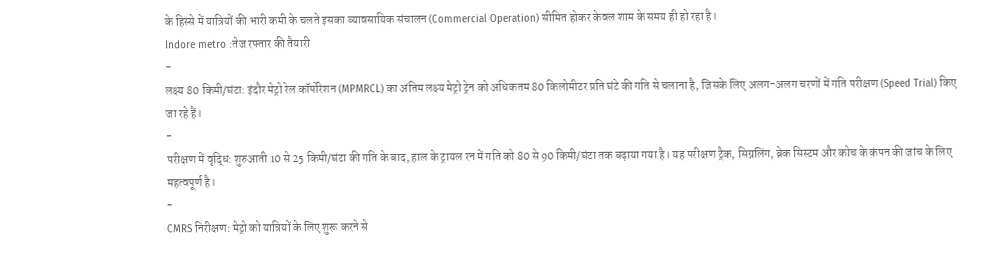के हिस्से में यात्रियों की भारी कमी के चलते इसका व्यावसायिक संचालन (Commercial Operation) सीमित होकर केवल शाम के समय ही हो रहा है।
Indore metro :तेज रफ्तार की तैयारी
-
लक्ष्य 80 किमी/घंटा: इंदौर मेट्रो रेल कॉर्पोरेशन (MPMRCL) का अंतिम लक्ष्य मेट्रो ट्रेन को अधिकतम 80 किलोमीटर प्रति घंटे की गति से चलाना है, जिसके लिए अलग-अलग चरणों में गति परीक्षण (Speed Trial) किए जा रहे हैं।
-
परीक्षण में वृद्धि: शुरुआती 10 से 25 किमी/घंटा की गति के बाद, हाल के ट्रायल रन में गति को 80 से 90 किमी/घंटा तक बढ़ाया गया है। यह परीक्षण ट्रैक, सिग्नलिंग, ब्रेक सिस्टम और कोच के कंपन की जांच के लिए महत्वपूर्ण है।
-
CMRS निरीक्षण: मेट्रो को यात्रियों के लिए शुरू करने से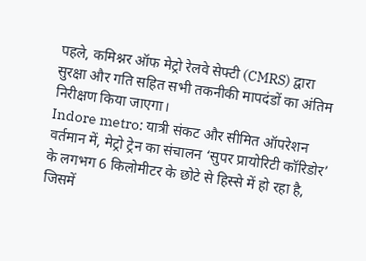पहले, कमिश्नर ऑफ मेट्रो रेलवे सेफ्टी (CMRS) द्वारा सुरक्षा और गति सहित सभी तकनीकी मापदंडों का अंतिम निरीक्षण किया जाएगा।
Indore metro: यात्री संकट और सीमित ऑपरेशन
वर्तमान में, मेट्रो ट्रेन का संचालन ‘सुपर प्रायोरिटी कॉरिडोर’ के लगभग 6 किलोमीटर के छोटे से हिस्से में हो रहा है, जिसमें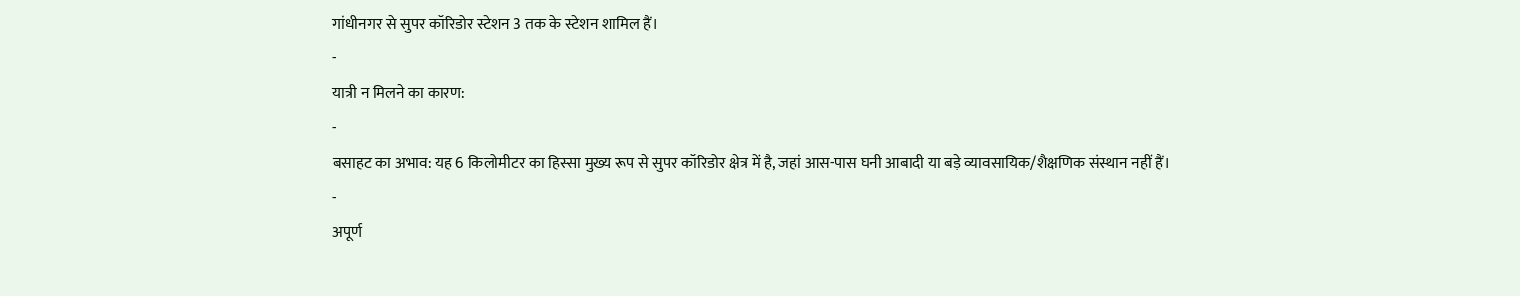गांधीनगर से सुपर कॉरिडोर स्टेशन 3 तक के स्टेशन शामिल हैं।
-
यात्री न मिलने का कारण:
-
बसाहट का अभाव: यह 6 किलोमीटर का हिस्सा मुख्य रूप से सुपर कॉरिडोर क्षेत्र में है, जहां आस-पास घनी आबादी या बड़े व्यावसायिक/शैक्षणिक संस्थान नहीं हैं।
-
अपूर्ण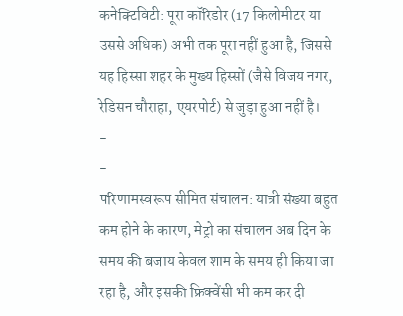कनेक्टिविटी: पूरा कॉरिडोर (17 किलोमीटर या उससे अधिक) अभी तक पूरा नहीं हुआ है, जिससे यह हिस्सा शहर के मुख्य हिस्सों (जैसे विजय नगर, रेडिसन चौराहा, एयरपोर्ट) से जुड़ा हुआ नहीं है।
-
-
परिणामस्वरूप सीमित संचालन: यात्री संख्या बहुत कम होने के कारण, मेट्रो का संचालन अब दिन के समय की बजाय केवल शाम के समय ही किया जा रहा है, और इसकी फ्रिक्वेंसी भी कम कर दी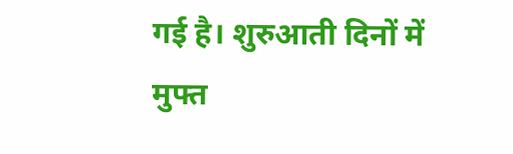गई है। शुरुआती दिनों में मुफ्त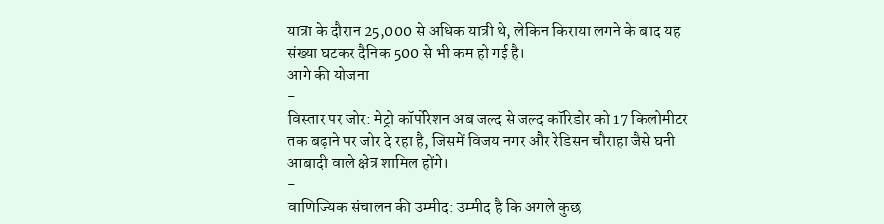यात्रा के दौरान 25,000 से अधिक यात्री थे, लेकिन किराया लगने के बाद यह संख्या घटकर दैनिक 500 से भी कम हो गई है।
आगे की योजना
-
विस्तार पर जोर: मेट्रो कॉर्पोरेशन अब जल्द से जल्द कॉरिडोर को 17 किलोमीटर तक बढ़ाने पर जोर दे रहा है, जिसमें विजय नगर और रेडिसन चौराहा जैसे घनी आबादी वाले क्षेत्र शामिल होंगे।
-
वाणिज्यिक संचालन की उम्मीद: उम्मीद है कि अगले कुछ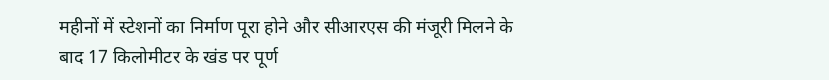महीनों में स्टेशनों का निर्माण पूरा होने और सीआरएस की मंजूरी मिलने के बाद 17 किलोमीटर के खंड पर पूर्ण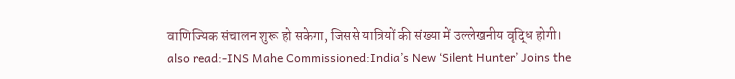वाणिज्यिक संचालन शुरू हो सकेगा, जिससे यात्रियों की संख्या में उल्लेखनीय वृद्धि होगी।
also read:-INS Mahe Commissioned:India’s New ‘Silent Hunter’ Joins the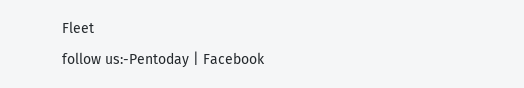Fleet
follow us:-Pentoday | Facebook